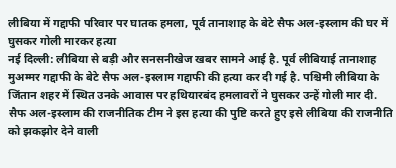लीबिया में गद्दाफी परिवार पर घातक हमला, पूर्व तानाशाह के बेटे सैफ अल-इस्लाम की घर में घुसकर गोली मारकर हत्या
नई दिल्ली: लीबिया से बड़ी और सनसनीखेज खबर सामने आई है. पूर्व लीबियाई तानाशाह मुअम्मर गद्दाफी के बेटे सैफ अल-इस्लाम गद्दाफी की हत्या कर दी गई है. पश्चिमी लीबिया के जिंतान शहर में स्थित उनके आवास पर हथियारबंद हमलावरों ने घुसकर उन्हें गोली मार दी. सैफ अल-इस्लाम की राजनीतिक टीम ने इस हत्या की पुष्टि करते हुए इसे लीबिया की राजनीति को झकझोर देने वाली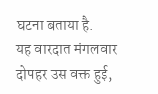घटना बताया है.
यह वारदात मंगलवार दोपहर उस वक्त हुई,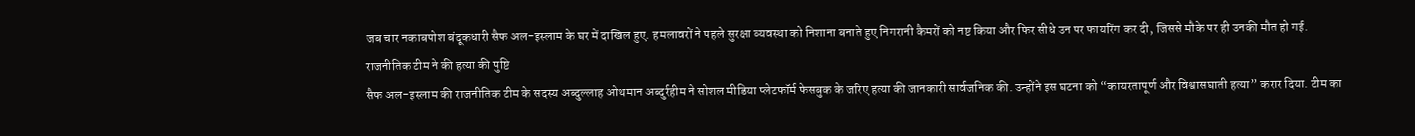जब चार नकाबपोश बंदूकधारी सैफ अल-इस्लाम के घर में दाखिल हुए. हमलावरों ने पहले सुरक्षा व्यवस्था को निशाना बनाते हुए निगरानी कैमरों को नष्ट किया और फिर सीधे उन पर फायरिंग कर दी, जिससे मौके पर ही उनकी मौत हो गई.
राजनीतिक टीम ने की हत्या की पुष्टि
सैफ अल-इस्लाम की राजनीतिक टीम के सदस्य अब्दुल्लाह ओथमान अब्दुर्रहीम ने सोशल मीडिया प्लेटफॉर्म फेसबुक के जरिए हत्या की जानकारी सार्वजनिक की. उन्होंने इस घटना को “कायरतापूर्ण और विश्वासघाती हत्या” करार दिया. टीम का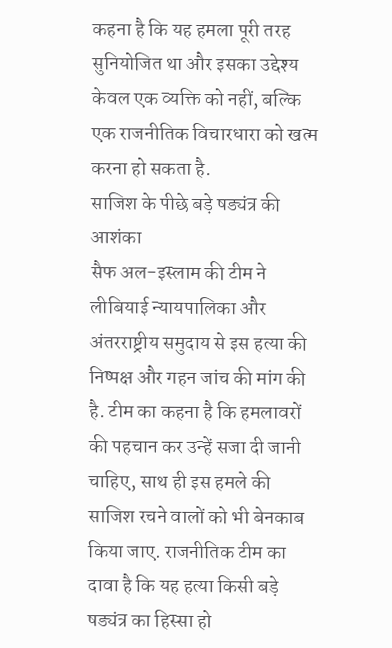कहना है कि यह हमला पूरी तरह सुनियोजित था और इसका उद्देश्य केवल एक व्यक्ति को नहीं, बल्कि एक राजनीतिक विचारधारा को खत्म करना हो सकता है.
साजिश के पीछे बड़े षड्यंत्र की आशंका
सैफ अल-इस्लाम की टीम ने लीबियाई न्यायपालिका और अंतरराष्ट्रीय समुदाय से इस हत्या की निष्पक्ष और गहन जांच की मांग की है. टीम का कहना है कि हमलावरों की पहचान कर उन्हें सजा दी जानी चाहिए, साथ ही इस हमले की साजिश रचने वालों को भी बेनकाब किया जाए. राजनीतिक टीम का दावा है कि यह हत्या किसी बड़े षड्यंत्र का हिस्सा हो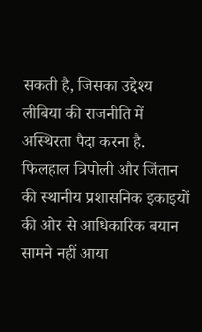सकती है, जिसका उद्देश्य लीबिया की राजनीति में अस्थिरता पैदा करना है.
फिलहाल त्रिपोली और जिंतान की स्थानीय प्रशासनिक इकाइयों की ओर से आधिकारिक बयान सामने नहीं आया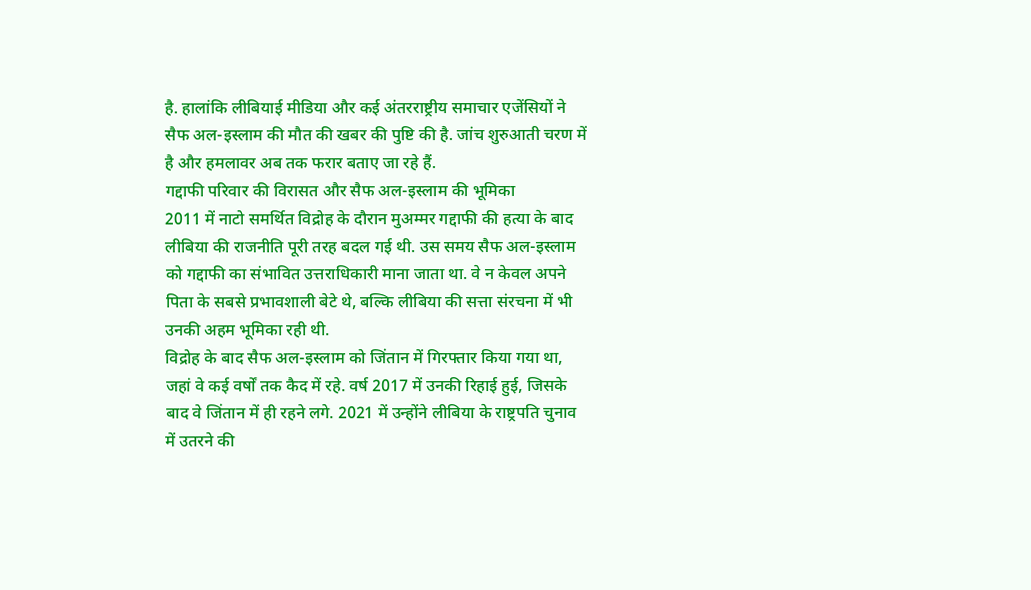है. हालांकि लीबियाई मीडिया और कई अंतरराष्ट्रीय समाचार एजेंसियों ने सैफ अल-इस्लाम की मौत की खबर की पुष्टि की है. जांच शुरुआती चरण में है और हमलावर अब तक फरार बताए जा रहे हैं.
गद्दाफी परिवार की विरासत और सैफ अल-इस्लाम की भूमिका
2011 में नाटो समर्थित विद्रोह के दौरान मुअम्मर गद्दाफी की हत्या के बाद लीबिया की राजनीति पूरी तरह बदल गई थी. उस समय सैफ अल-इस्लाम को गद्दाफी का संभावित उत्तराधिकारी माना जाता था. वे न केवल अपने पिता के सबसे प्रभावशाली बेटे थे, बल्कि लीबिया की सत्ता संरचना में भी उनकी अहम भूमिका रही थी.
विद्रोह के बाद सैफ अल-इस्लाम को जिंतान में गिरफ्तार किया गया था, जहां वे कई वर्षों तक कैद में रहे. वर्ष 2017 में उनकी रिहाई हुई, जिसके बाद वे जिंतान में ही रहने लगे. 2021 में उन्होंने लीबिया के राष्ट्रपति चुनाव में उतरने की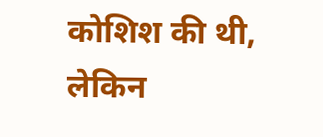कोशिश की थी, लेकिन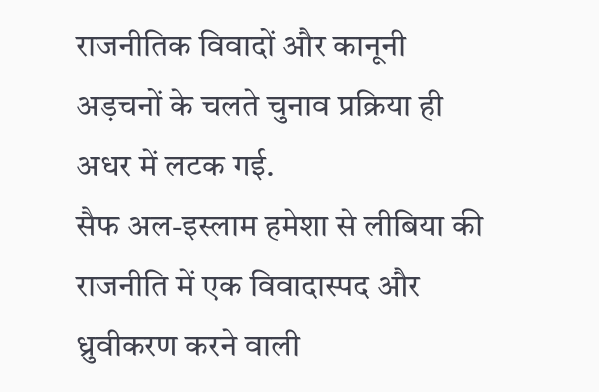राजनीतिक विवादों और कानूनी अड़चनों के चलते चुनाव प्रक्रिया ही अधर में लटक गई.
सैफ अल-इस्लाम हमेशा से लीबिया की राजनीति में एक विवादास्पद और ध्रुवीकरण करने वाली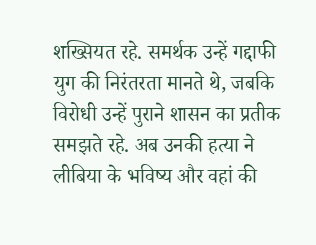शख्सियत रहे. समर्थक उन्हें गद्दाफी युग की निरंतरता मानते थे, जबकि विरोधी उन्हें पुराने शासन का प्रतीक समझते रहे. अब उनकी हत्या ने लीबिया के भविष्य और वहां की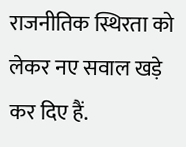राजनीतिक स्थिरता को लेकर नए सवाल खड़े कर दिए हैं.